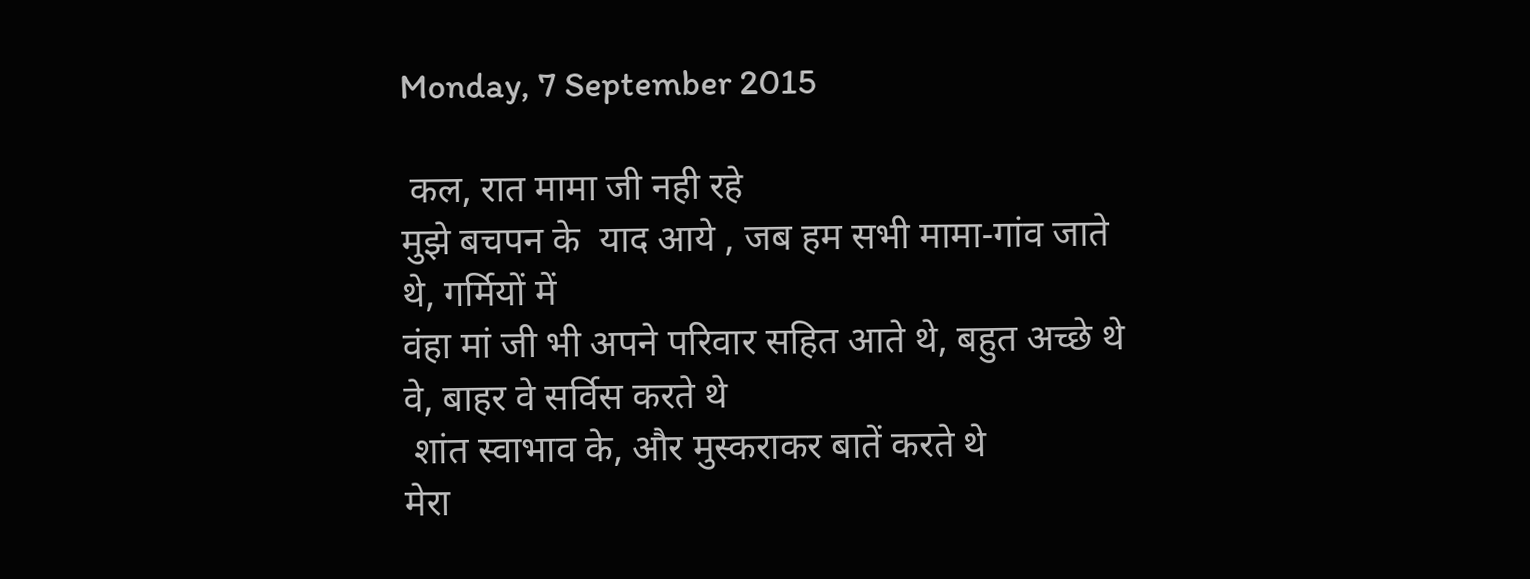Monday, 7 September 2015

 कल, रात मामा जी नही रहे
मुझे बचपन के  याद आये , जब हम सभी मामा-गांव जाते थे, गर्मियों में
वंहा मां जी भी अपने परिवार सहित आते थे, बहुत अच्छे थे वे, बाहर वे सर्विस करते थे
 शांत स्वाभाव के, और मुस्कराकर बातें करते थे
मेरा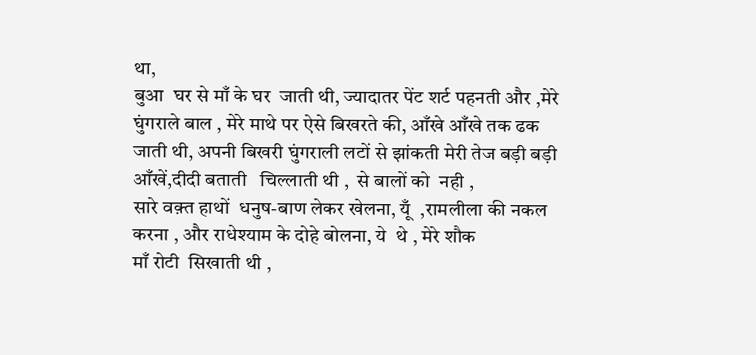था,
बुआ  घर से माँ के घर  जाती थी, ज्यादातर पेंट शर्ट पहनती और ,मेरे घुंगराले बाल , मेरे माथे पर ऐसे बिखरते की, आँखे आँखे तक ढक जाती थी, अपनी बिखरी घुंगराली लटों से झांकती मेरी तेज बड़ी बड़ी  आँखें,दीदी बताती   चिल्लाती थी ,  से बालों को  नही ,
सारे वक़्त हाथों  धनुष-बाण लेकर खेलना, यूँ  ,रामलीला की नकल करना , और राधेश्याम के दोहे बोलना, ये  थे , मेरे शौक
माँ रोटी  सिखाती थी ,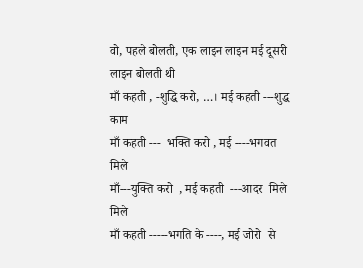वो, पहले बोलती, एक लाइन लाइन मई दूसरी लाइन बोलती थी
माँ कहती , -शुद्धि करो, …। मई कहती ---शुद्ध काम
माँ कहती ---  भक्ति करो , मई ----भगवत मिले
माँ---युक्ति करो  , मई कहती  ---आदर  मिले मिले
माँ कहती -----भगति के ----, मई जोरो  से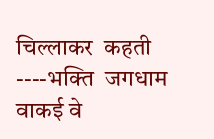चिल्लाकर  कहती ----भक्ति  जगधाम
वाकई वे